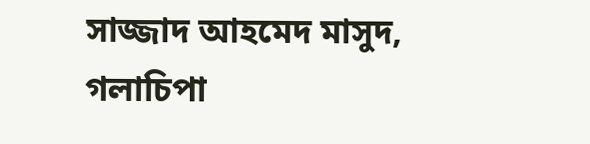সাজ্জাদ আহমেদ মাসুদ, গলাচিপা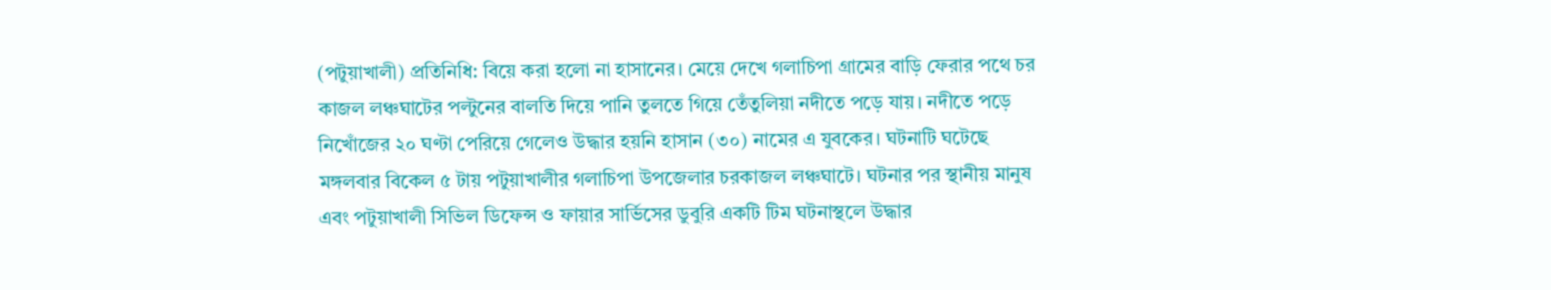(পটুয়াখালী) প্রতিনিধি: বিয়ে করা হলো না হাসানের। মেয়ে দেখে গলাচিপা গ্রামের বাড়ি ফেরার পথে চর কাজল লঞ্চঘাটের পল্টুনের বালতি দিয়ে পানি তুলতে গিয়ে তেঁতুলিয়া নদীতে পড়ে যায়। নদীতে পড়ে নিখোঁজের ২০ ঘণ্টা পেরিয়ে গেলেও উদ্ধার হয়নি হাসান (৩০) নামের এ যুবকের। ঘটনাটি ঘটেছে মঙ্গলবার বিকেল ৫ টায় পটুয়াখালীর গলাচিপা উপজেলার চরকাজল লঞ্চঘাটে। ঘটনার পর স্থানীয় মানুষ এবং পটুয়াখালী সিভিল ডিফেন্স ও ফায়ার সার্ভিসের ডুবুরি একটি টিম ঘটনাস্থলে উদ্ধার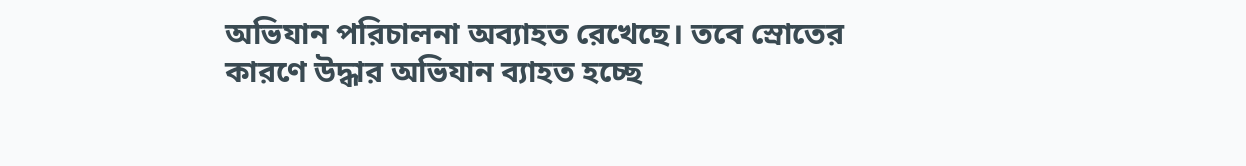অভিযান পরিচালনা অব্যাহত রেখেছে। তবে স্রোতের কারণে উদ্ধার অভিযান ব্যাহত হচ্ছে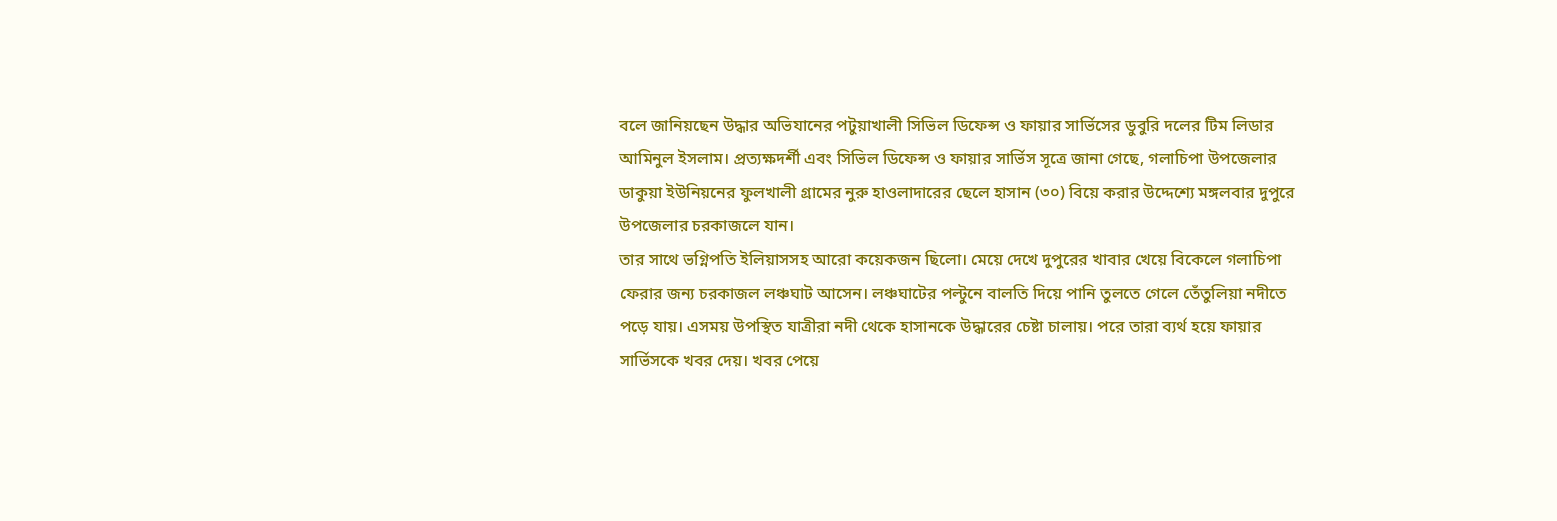বলে জানিয়ছেন উদ্ধার অভিযানের পটুয়াখালী সিভিল ডিফেন্স ও ফায়ার সার্ভিসের ডুবুরি দলের টিম লিডার আমিনুল ইসলাম। প্রত্যক্ষদর্শী এবং সিভিল ডিফেন্স ও ফায়ার সার্ভিস সূত্রে জানা গেছে, গলাচিপা উপজেলার ডাকুয়া ইউনিয়নের ফুলখালী গ্রামের নুরু হাওলাদারের ছেলে হাসান (৩০) বিয়ে করার উদ্দেশ্যে মঙ্গলবার দুপুরে উপজেলার চরকাজলে যান।
তার সাথে ভগ্নিপতি ইলিয়াসসহ আরো কয়েকজন ছিলো। মেয়ে দেখে দুপুরের খাবার খেয়ে বিকেলে গলাচিপা ফেরার জন্য চরকাজল লঞ্চঘাট আসেন। লঞ্চঘাটের পল্টুনে বালতি দিয়ে পানি তুলতে গেলে তেঁতুলিয়া নদীতে পড়ে যায়। এসময় উপস্থিত যাত্রীরা নদী থেকে হাসানকে উদ্ধারের চেষ্টা চালায়। পরে তারা ব্যর্থ হয়ে ফায়ার সার্ভিসকে খবর দেয়। খবর পেয়ে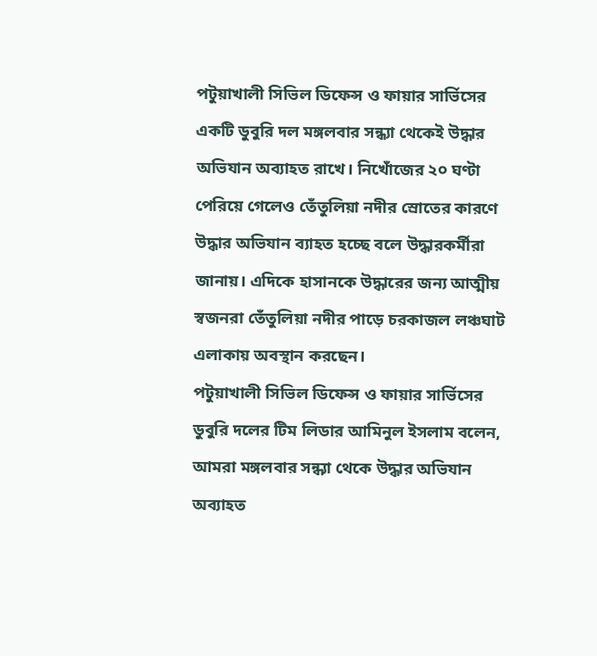পটুয়াখালী সিভিল ডিফেন্স ও ফায়ার সার্ভিসের একটি ডুবুরি দল মঙ্গলবার সন্ধ্যা থেকেই উদ্ধার অভিযান অব্যাহত রাখে। নিখোঁজের ২০ ঘণ্টা পেরিয়ে গেলেও তেঁতুলিয়া নদীর স্রোতের কারণে উদ্ধার অভিযান ব্যাহত হচ্ছে বলে উদ্ধারকর্মীরা জানায়। এদিকে হাসানকে উদ্ধারের জন্য আত্মীয় স্বজনরা তেঁতুলিয়া নদীর পাড়ে চরকাজল লঞ্চঘাট এলাকায় অবস্থান করছেন।
পটুয়াখালী সিভিল ডিফেন্স ও ফায়ার সার্ভিসের ডুবুরি দলের টিম লিডার আমিনুল ইসলাম বলেন, আমরা মঙ্গলবার সন্ধ্যা থেকে উদ্ধার অভিযান অব্যাহত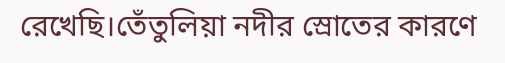রেখেছি।তেঁতুলিয়া নদীর স্রোতের কারণে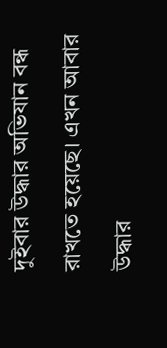দুইবার উদ্ধার অভিযান বন্ধ রাখতে হয়েছে। এখন আবার উদ্ধার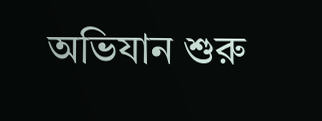অভিযান শুরু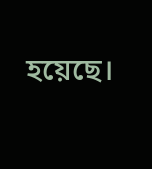হয়েছে।